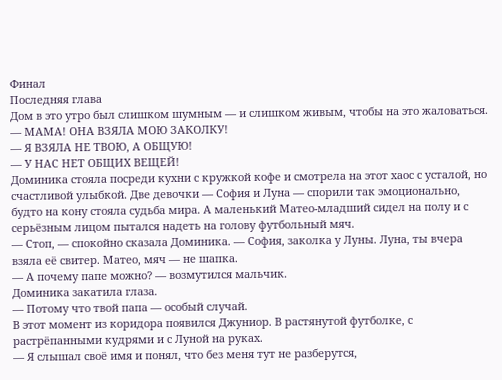Финал
Последняя глава
Дом в это утро был слишком шумным — и слишком живым, чтобы на это жаловаться.
— МАМА! ОНА ВЗЯЛА МОЮ ЗАКОЛКУ!
— Я ВЗЯЛА НЕ ТВОЮ, А ОБЩУЮ!
— У НАС НЕТ ОБЩИХ ВЕЩЕЙ!
Доминика стояла посреди кухни с кружкой кофе и смотрела на этот хаос с усталой, но счастливой улыбкой. Две девочки — София и Луна — спорили так эмоционально, будто на кону стояла судьба мира. А маленький Матео-младший сидел на полу и с серьёзным лицом пытался надеть на голову футбольный мяч.
— Стоп, — спокойно сказала Доминика. — София, заколка у Луны. Луна, ты вчера взяла её свитер. Матео, мяч — не шапка.
— А почему папе можно? — возмутился мальчик.
Доминика закатила глаза.
— Потому что твой папа — особый случай.
В этот момент из коридора появился Джуниор. В растянутой футболке, с растрёпанными кудрями и с Луной на руках.
— Я слышал своё имя и понял, что без меня тут не разберутся,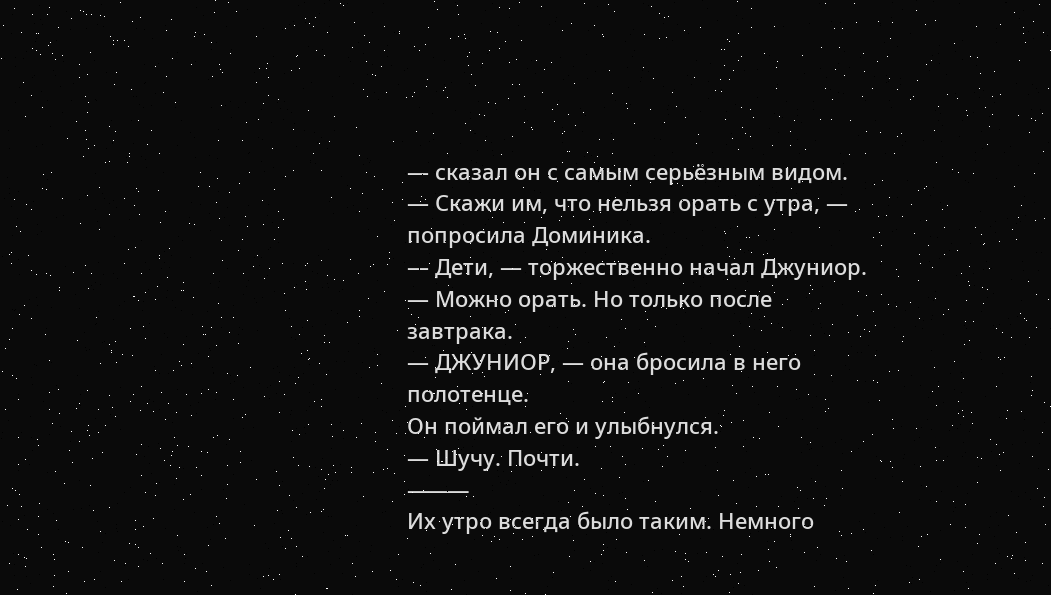— сказал он с самым серьёзным видом.
— Скажи им, что нельзя орать с утра, — попросила Доминика.
— Дети, — торжественно начал Джуниор. — Можно орать. Но только после завтрака.
— ДЖУНИОР, — она бросила в него полотенце.
Он поймал его и улыбнулся.
— Шучу. Почти.
⸻
Их утро всегда было таким. Немного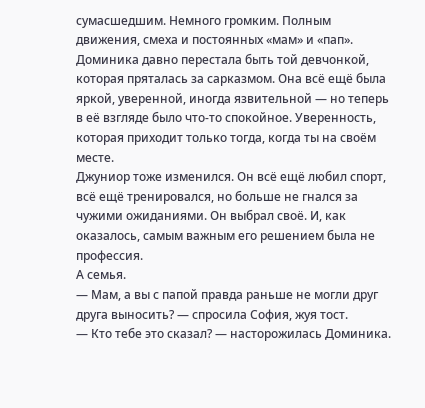сумасшедшим. Немного громким. Полным движения, смеха и постоянных «мам» и «пап».
Доминика давно перестала быть той девчонкой, которая пряталась за сарказмом. Она всё ещё была яркой, уверенной, иногда язвительной — но теперь в её взгляде было что-то спокойное. Уверенность, которая приходит только тогда, когда ты на своём месте.
Джуниор тоже изменился. Он всё ещё любил спорт, всё ещё тренировался, но больше не гнался за чужими ожиданиями. Он выбрал своё. И, как оказалось, самым важным его решением была не профессия.
А семья.
— Мам, а вы с папой правда раньше не могли друг друга выносить? — спросила София, жуя тост.
— Кто тебе это сказал? — насторожилась Доминика.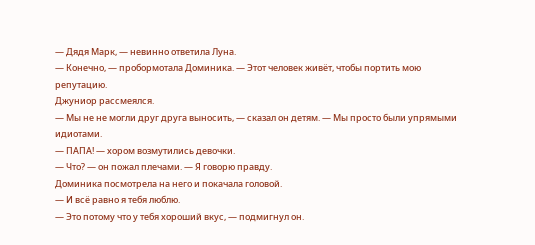— Дядя Марк, — невинно ответила Луна.
— Конечно, — пробормотала Доминика. — Этот человек живёт, чтобы портить мою репутацию.
Джуниор рассмеялся.
— Мы не не могли друг друга выносить, — сказал он детям. — Мы просто были упрямыми идиотами.
— ПАПА! — хором возмутились девочки.
— Что? — он пожал плечами. — Я говорю правду.
Доминика посмотрела на него и покачала головой.
— И всё равно я тебя люблю.
— Это потому что у тебя хороший вкус, — подмигнул он.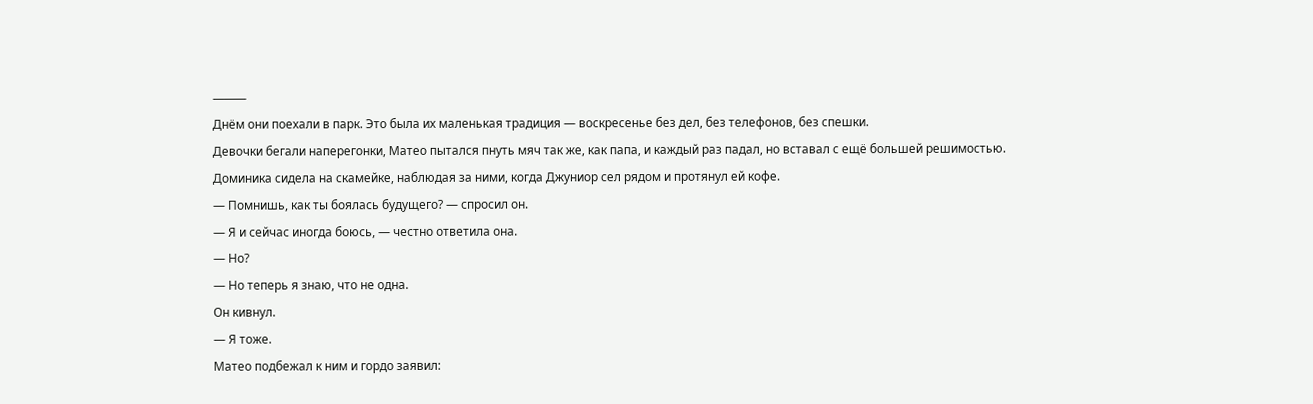⸻
Днём они поехали в парк. Это была их маленькая традиция — воскресенье без дел, без телефонов, без спешки.
Девочки бегали наперегонки, Матео пытался пнуть мяч так же, как папа, и каждый раз падал, но вставал с ещё большей решимостью.
Доминика сидела на скамейке, наблюдая за ними, когда Джуниор сел рядом и протянул ей кофе.
— Помнишь, как ты боялась будущего? — спросил он.
— Я и сейчас иногда боюсь, — честно ответила она.
— Но?
— Но теперь я знаю, что не одна.
Он кивнул.
— Я тоже.
Матео подбежал к ним и гордо заявил: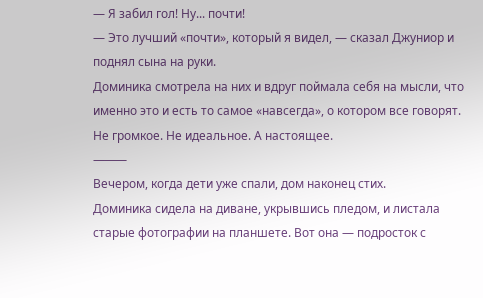— Я забил гол! Ну... почти!
— Это лучший «почти», который я видел, — сказал Джуниор и поднял сына на руки.
Доминика смотрела на них и вдруг поймала себя на мысли, что именно это и есть то самое «навсегда», о котором все говорят. Не громкое. Не идеальное. А настоящее.
⸻
Вечером, когда дети уже спали, дом наконец стих.
Доминика сидела на диване, укрывшись пледом, и листала старые фотографии на планшете. Вот она — подросток с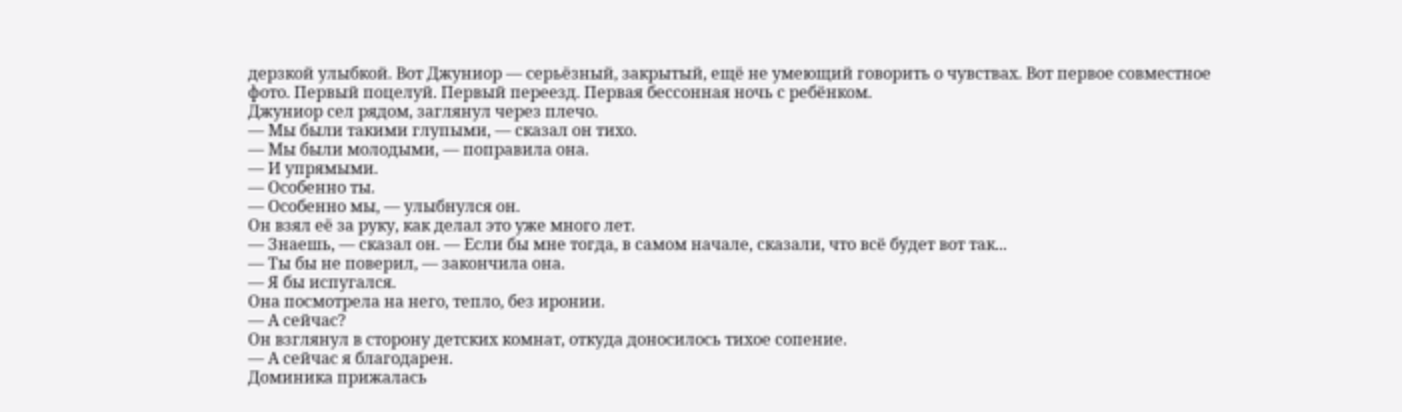дерзкой улыбкой. Вот Джуниор — серьёзный, закрытый, ещё не умеющий говорить о чувствах. Вот первое совместное фото. Первый поцелуй. Первый переезд. Первая бессонная ночь с ребёнком.
Джуниор сел рядом, заглянул через плечо.
— Мы были такими глупыми, — сказал он тихо.
— Мы были молодыми, — поправила она.
— И упрямыми.
— Особенно ты.
— Особенно мы, — улыбнулся он.
Он взял её за руку, как делал это уже много лет.
— Знаешь, — сказал он. — Если бы мне тогда, в самом начале, сказали, что всё будет вот так...
— Ты бы не поверил, — закончила она.
— Я бы испугался.
Она посмотрела на него, тепло, без иронии.
— А сейчас?
Он взглянул в сторону детских комнат, откуда доносилось тихое сопение.
— А сейчас я благодарен.
Доминика прижалась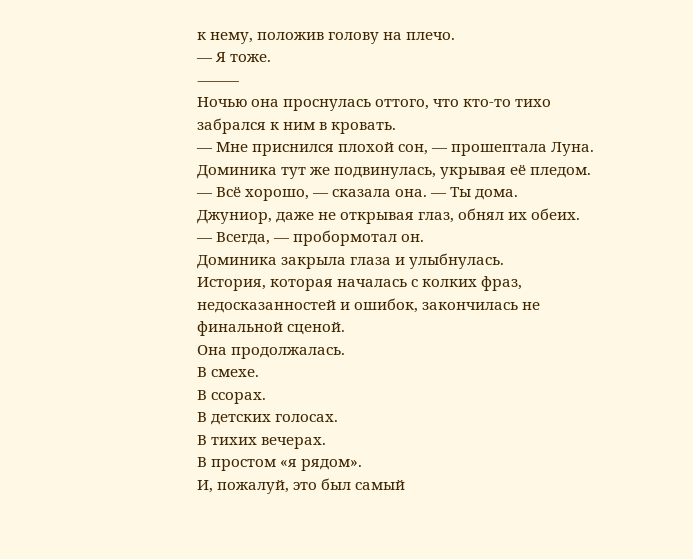к нему, положив голову на плечо.
— Я тоже.
⸻
Ночью она проснулась оттого, что кто-то тихо забрался к ним в кровать.
— Мне приснился плохой сон, — прошептала Луна.
Доминика тут же подвинулась, укрывая её пледом.
— Всё хорошо, — сказала она. — Ты дома.
Джуниор, даже не открывая глаз, обнял их обеих.
— Всегда, — пробормотал он.
Доминика закрыла глаза и улыбнулась.
История, которая началась с колких фраз, недосказанностей и ошибок, закончилась не финальной сценой.
Она продолжалась.
В смехе.
В ссорах.
В детских голосах.
В тихих вечерах.
В простом «я рядом».
И, пожалуй, это был самый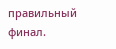правильный финал.